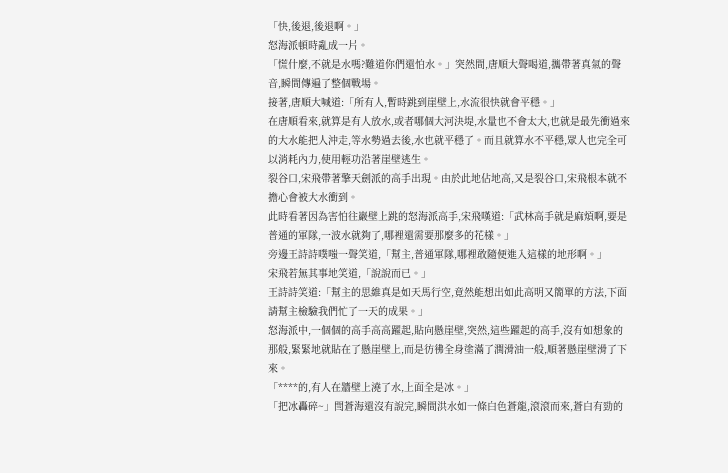「快,後退,後退啊。」
怒海派頓時亂成一片。
「慌什麼,不就是水嗎?難道你們還怕水。」突然間,唐順大聲喝道,攜帶著真氣的聲音,瞬間傳遍了整個戰場。
接著,唐順大喊道:「所有人,暫時跳到崖壁上,水流很快就會平穩。」
在唐順看來,就算是有人放水,或者哪個大河決堤,水量也不會太大,也就是最先衝過來的大水能把人沖走,等水勢過去後,水也就平穩了。而且就算水不平穩,眾人也完全可以消耗內力,使用輕功沿著崖壁逃生。
裂谷口,宋飛帶著擎天劍派的高手出現。由於此地佔地高,又是裂谷口,宋飛根本就不擔心會被大水衝到。
此時看著因為害怕往巖壁上跳的怒海派高手,宋飛嘆道:「武林高手就是麻煩啊,要是普通的軍隊,一波水就夠了,哪裡還需要那麼多的花樣。」
旁邊王詩詩噗嗤一聲笑道,「幫主,普通軍隊,哪裡敢隨便進入這樣的地形啊。」
宋飛若無其事地笑道,「說說而已。」
王詩詩笑道:「幫主的思維真是如天馬行空,竟然能想出如此高明又簡單的方法,下面請幫主檢驗我們忙了一天的成果。」
怒海派中,一個個的高手高高躍起,貼向懸崖壁,突然,這些躍起的高手,沒有如想象的那般,緊緊地就貼在了懸崖壁上,而是彷彿全身塗滿了潤滑油一般,順著懸崖壁滑了下來。
「****的,有人在牆壁上澆了水,上面全是冰。」
「把冰轟碎~」閆蒼海還沒有說完,瞬間洪水如一條白色蒼龍,滾滾而來,蒼白有勁的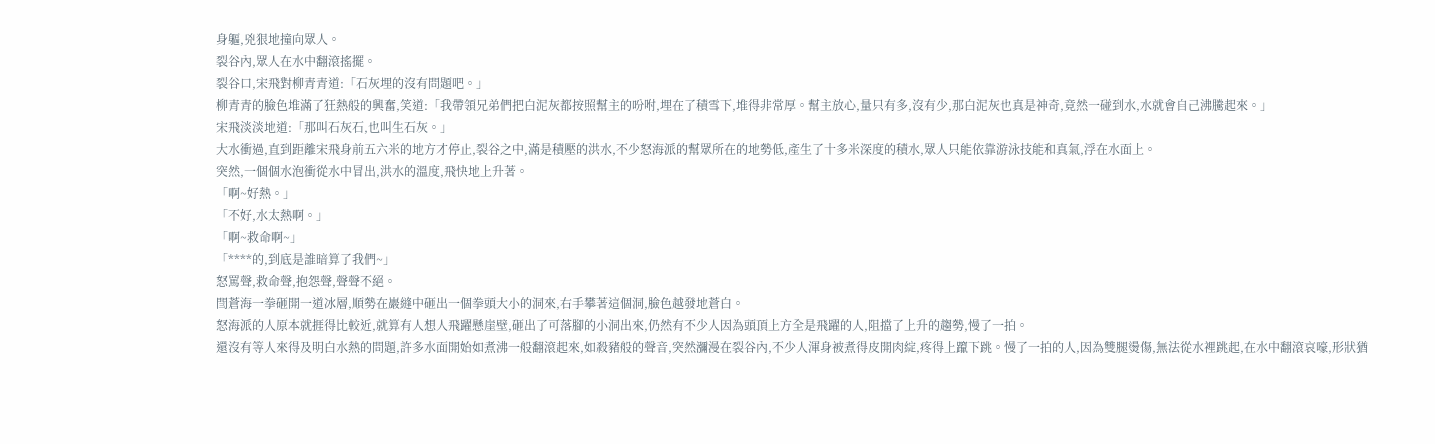身軀,兇狠地撞向眾人。
裂谷內,眾人在水中翻滾搖擺。
裂谷口,宋飛對柳青青道:「石灰埋的沒有問題吧。」
柳青青的臉色堆滿了狂熱般的興奮,笑道:「我帶領兄弟們把白泥灰都按照幫主的吩咐,埋在了積雪下,堆得非常厚。幫主放心,量只有多,沒有少,那白泥灰也真是神奇,竟然一碰到水,水就會自己沸騰起來。」
宋飛淡淡地道:「那叫石灰石,也叫生石灰。」
大水衝過,直到距離宋飛身前五六米的地方才停止,裂谷之中,滿是積壓的洪水,不少怒海派的幫眾所在的地勢低,產生了十多米深度的積水,眾人只能依靠游泳技能和真氣,浮在水面上。
突然,一個個水泡衝從水中冒出,洪水的溫度,飛快地上升著。
「啊~好熱。」
「不好,水太熱啊。」
「啊~救命啊~」
「****的,到底是誰暗算了我們~」
怒罵聲,救命聲,抱怨聲,聲聲不絕。
閆蒼海一拳砸開一道冰層,順勢在巖縫中砸出一個拳頭大小的洞來,右手攀著這個洞,臉色越發地蒼白。
怒海派的人原本就捱得比較近,就算有人想人飛躍懸崖壁,砸出了可落腳的小洞出來,仍然有不少人因為頭頂上方全是飛躍的人,阻擋了上升的趨勢,慢了一拍。
還沒有等人來得及明白水熱的問題,許多水面開始如煮沸一般翻滾起來,如殺豬般的聲音,突然瀰漫在裂谷內,不少人渾身被煮得皮開肉綻,疼得上躥下跳。慢了一拍的人,因為雙腿燙傷,無法從水裡跳起,在水中翻滾哀嚎,形狀猶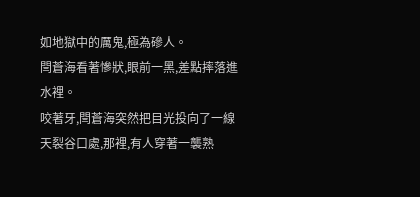如地獄中的厲鬼,極為磣人。
閆蒼海看著慘狀,眼前一黑,差點摔落進水裡。
咬著牙,閆蒼海突然把目光投向了一線天裂谷口處,那裡,有人穿著一襲熟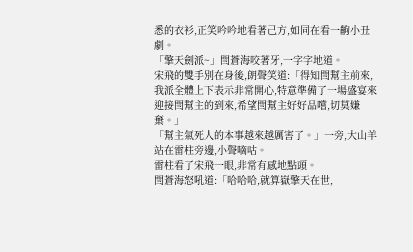悉的衣衫,正笑吟吟地看著己方,如同在看一齣小丑劇。
「擎天劍派~」閆蒼海咬著牙,一字字地道。
宋飛的雙手別在身後,朗聲笑道:「得知閆幫主前來,我派全體上下表示非常開心,特意準備了一場盛宴來迎接閆幫主的到來,希望閆幫主好好品嚐,切莫嫌棄。」
「幫主氣死人的本事越來越厲害了。」一旁,大山羊站在雷柱旁邊,小聲嘀咕。
雷柱看了宋飛一眼,非常有感地點頭。
閆蒼海怒吼道:「哈哈哈,就算嶽擎天在世,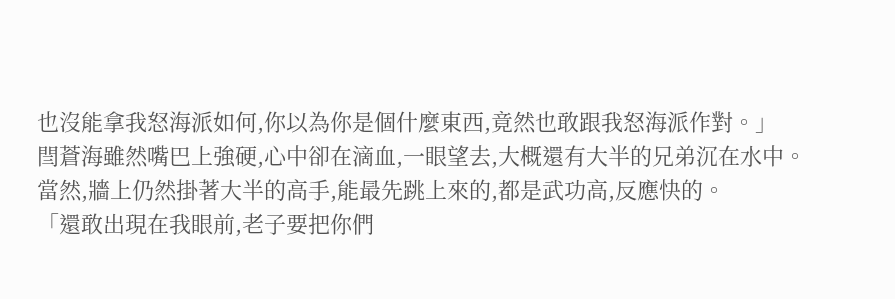也沒能拿我怒海派如何,你以為你是個什麼東西,竟然也敢跟我怒海派作對。」
閆蒼海雖然嘴巴上強硬,心中卻在滴血,一眼望去,大概還有大半的兄弟沉在水中。
當然,牆上仍然掛著大半的高手,能最先跳上來的,都是武功高,反應快的。
「還敢出現在我眼前,老子要把你們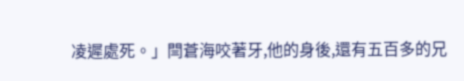凌遲處死。」閆蒼海咬著牙,他的身後,還有五百多的兄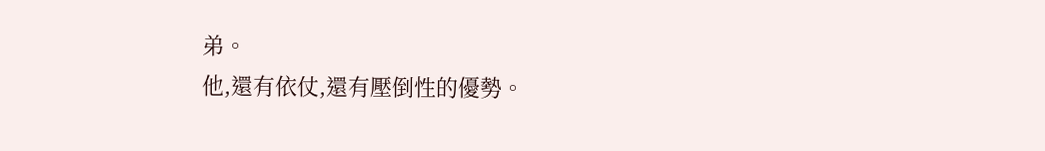弟。
他,還有依仗,還有壓倒性的優勢。